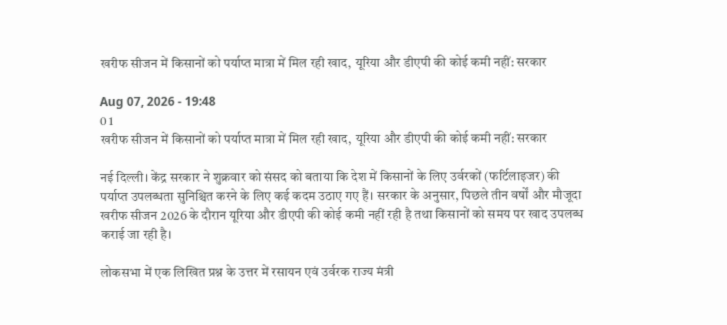खरीफ सीजन में किसानों को पर्याप्त मात्रा में मिल रही खाद, यूरिया और डीएपी की कोई कमी नहीं: सरकार

Aug 07, 2026 - 19:48
0 1
खरीफ सीजन में किसानों को पर्याप्त मात्रा में मिल रही खाद, यूरिया और डीएपी की कोई कमी नहीं: सरकार

नई दिल्ली। केंद्र सरकार ने शुक्रवार को संसद को बताया कि देश में किसानों के लिए उर्वरकों (फर्टिलाइजर) की पर्याप्त उपलब्धता सुनिश्चित करने के लिए कई कदम उठाए गए हैं। सरकार के अनुसार, पिछले तीन वर्षों और मौजूदा खरीफ सीजन 2026 के दौरान यूरिया और डीएपी की कोई कमी नहीं रही है तथा किसानों को समय पर खाद उपलब्ध कराई जा रही है।

लोकसभा में एक लिखित प्रश्न के उत्तर में रसायन एवं उर्वरक राज्य मंत्री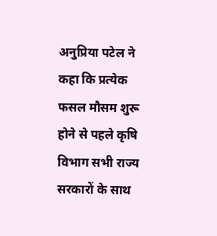अनुप्रिया पटेल ने कहा कि प्रत्येक फसल मौसम शुरू होने से पहले कृषि विभाग सभी राज्य सरकारों के साथ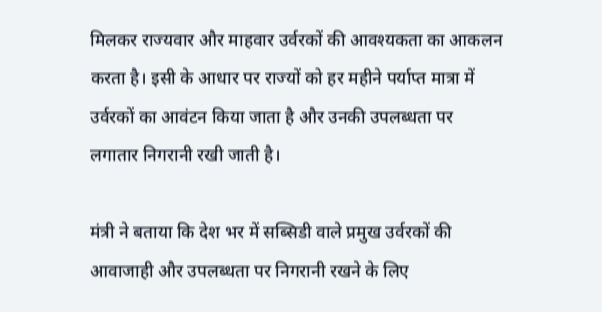मिलकर राज्यवार और माहवार उर्वरकों की आवश्यकता का आकलन करता है। इसी के आधार पर राज्यों को हर महीने पर्याप्त मात्रा में उर्वरकों का आवंटन किया जाता है और उनकी उपलब्धता पर लगातार निगरानी रखी जाती है।

मंत्री ने बताया कि देश भर में सब्सिडी वाले प्रमुख उर्वरकों की आवाजाही और उपलब्धता पर निगरानी रखने के लिए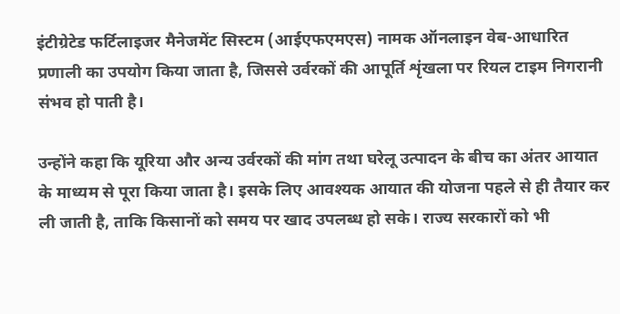इंटीग्रेटेड फर्टिलाइजर मैनेजमेंट सिस्टम (आईएफएमएस) नामक ऑनलाइन वेब-आधारित प्रणाली का उपयोग किया जाता है, जिससे उर्वरकों की आपूर्ति शृंखला पर रियल टाइम निगरानी संभव हो पाती है।

उन्होंने कहा कि यूरिया और अन्य उर्वरकों की मांग तथा घरेलू उत्पादन के बीच का अंतर आयात के माध्यम से पूरा किया जाता है। इसके लिए आवश्यक आयात की योजना पहले से ही तैयार कर ली जाती है, ताकि किसानों को समय पर खाद उपलब्ध हो सके। राज्य सरकारों को भी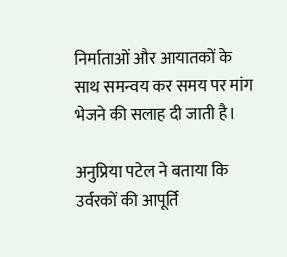निर्माताओं और आयातकों के साथ समन्वय कर समय पर मांग भेजने की सलाह दी जाती है।

अनुप्रिया पटेल ने बताया कि उर्वरकों की आपूर्ति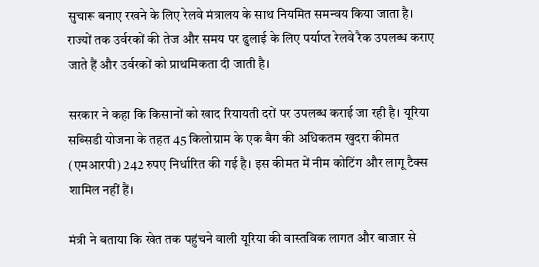सुचारू बनाए रखने के लिए रेलवे मंत्रालय के साथ नियमित समन्वय किया जाता है। राज्यों तक उर्वरकों की तेज और समय पर ढुलाई के लिए पर्याप्त रेलवे रैक उपलब्ध कराए जाते हैं और उर्वरकों को प्राथमिकता दी जाती है।

सरकार ने कहा कि किसानों को खाद रियायती दरों पर उपलब्ध कराई जा रही है। यूरिया सब्सिडी योजना के तहत 45 किलोग्राम के एक बैग की अधिकतम खुदरा कीमत (एमआरपी) 242 रुपए निर्धारित की गई है। इस कीमत में नीम कोटिंग और लागू टैक्स शामिल नहीं हैं।

मंत्री ने बताया कि खेत तक पहुंचने वाली यूरिया की वास्तविक लागत और बाजार से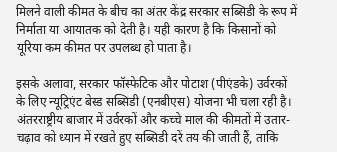मिलने वाली कीमत के बीच का अंतर केंद्र सरकार सब्सिडी के रूप में निर्माता या आयातक को देती है। यही कारण है कि किसानों को यूरिया कम कीमत पर उपलब्ध हो पाता है।

इसके अलावा, सरकार फॉस्फेटिक और पोटाश (पीएंडके) उर्वरकों के लिए न्यूट्रिएंट बेस्ड सब्सिडी (एनबीएस) योजना भी चला रही है। अंतरराष्ट्रीय बाजार में उर्वरकों और कच्चे माल की कीमतों में उतार-चढ़ाव को ध्यान में रखते हुए सब्सिडी दरें तय की जाती हैं, ताकि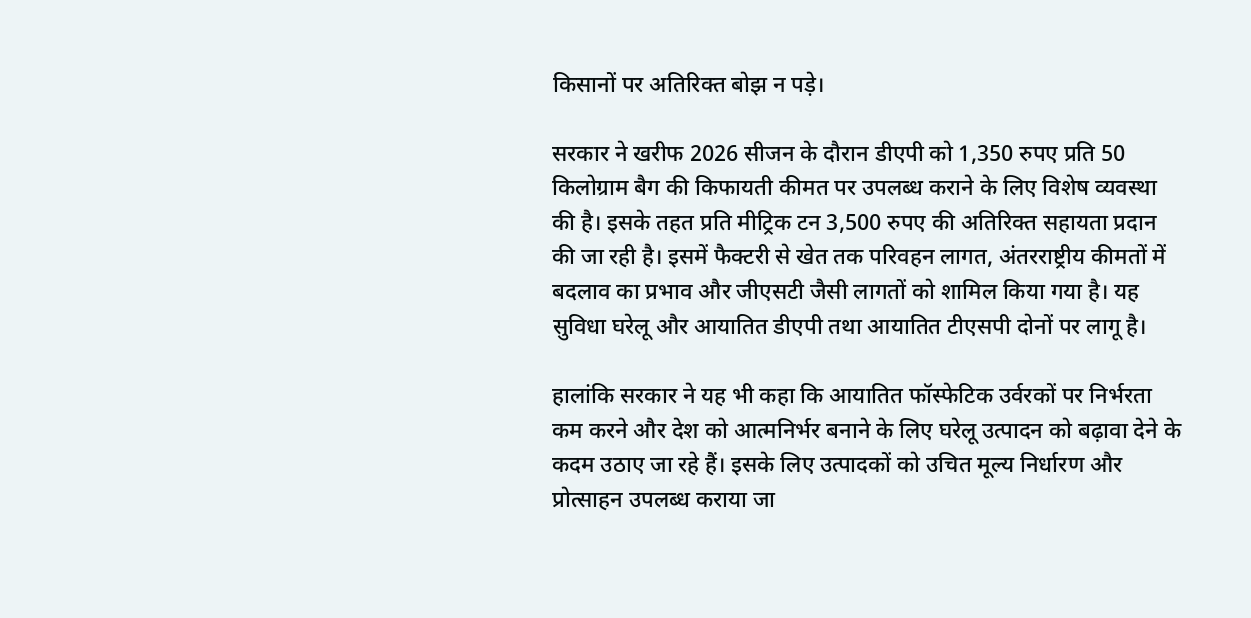किसानों पर अतिरिक्त बोझ न पड़े।

सरकार ने खरीफ 2026 सीजन के दौरान डीएपी को 1,350 रुपए प्रति 50 किलोग्राम बैग की किफायती कीमत पर उपलब्ध कराने के लिए विशेष व्यवस्था की है। इसके तहत प्रति मीट्रिक टन 3,500 रुपए की अतिरिक्त सहायता प्रदान की जा रही है। इसमें फैक्टरी से खेत तक परिवहन लागत, अंतरराष्ट्रीय कीमतों में बदलाव का प्रभाव और जीएसटी जैसी लागतों को शामिल किया गया है। यह सुविधा घरेलू और आयातित डीएपी तथा आयातित टीएसपी दोनों पर लागू है।

हालांकि सरकार ने यह भी कहा कि आयातित फॉस्फेटिक उर्वरकों पर निर्भरता कम करने और देश को आत्मनिर्भर बनाने के लिए घरेलू उत्पादन को बढ़ावा देने के कदम उठाए जा रहे हैं। इसके लिए उत्पादकों को उचित मूल्य निर्धारण और प्रोत्साहन उपलब्ध कराया जा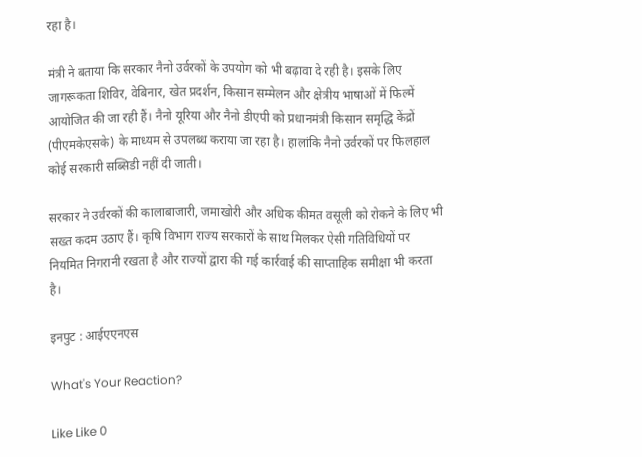रहा है।

मंत्री ने बताया कि सरकार नैनो उर्वरकों के उपयोग को भी बढ़ावा दे रही है। इसके लिए जागरूकता शिविर, वेबिनार, खेत प्रदर्शन, किसान सम्मेलन और क्षेत्रीय भाषाओं में फिल्में आयोजित की जा रही हैं। नैनो यूरिया और नैनो डीएपी को प्रधानमंत्री किसान समृद्धि केंद्रों (पीएमकेएसके) के माध्यम से उपलब्ध कराया जा रहा है। हालांकि नैनो उर्वरकों पर फिलहाल कोई सरकारी सब्सिडी नहीं दी जाती।

सरकार ने उर्वरकों की कालाबाजारी, जमाखोरी और अधिक कीमत वसूली को रोकने के लिए भी सख्त कदम उठाए हैं। कृषि विभाग राज्य सरकारों के साथ मिलकर ऐसी गतिविधियों पर नियमित निगरानी रखता है और राज्यों द्वारा की गई कार्रवाई की साप्ताहिक समीक्षा भी करता है।

इनपुट : आईएएनएस

What's Your Reaction?

Like Like 0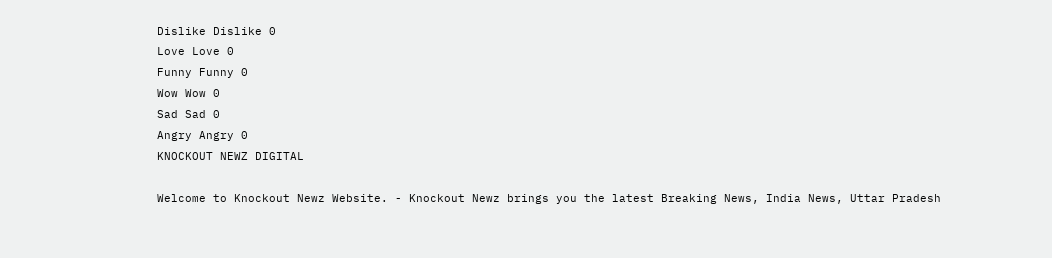Dislike Dislike 0
Love Love 0
Funny Funny 0
Wow Wow 0
Sad Sad 0
Angry Angry 0
KNOCKOUT NEWZ DIGITAL

Welcome to Knockout Newz Website. - Knockout Newz brings you the latest Breaking News, India News, Uttar Pradesh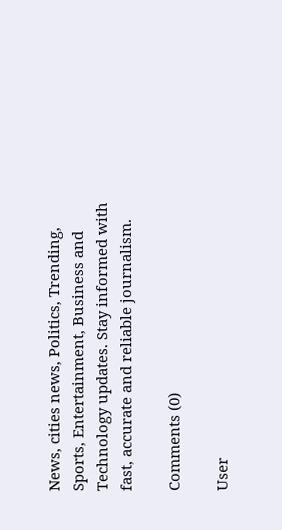News, cities news, Politics, Trending, Sports, Entertainment, Business and Technology updates. Stay informed with fast, accurate and reliable journalism.

Comments (0)

User